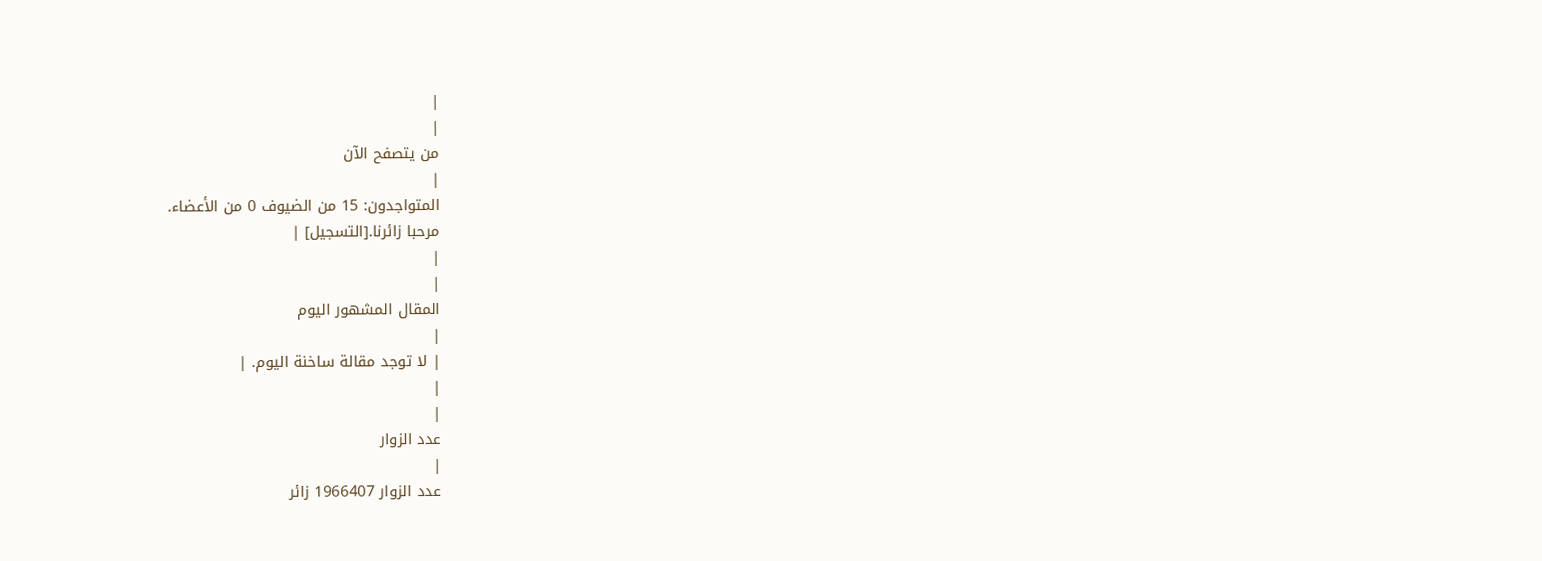|
|
من يتصفح الآن
|
المتواجدون: 15 من الضيوف 0 من الأعضاء.
مرحبا زائرنا.[التسجيل] |
|
|
المقال المشهور اليوم
|
| لا توجد مقالة ساخنة اليوم. |
|
|
عدد الزوار
|
عدد الزوار 1966407 زائر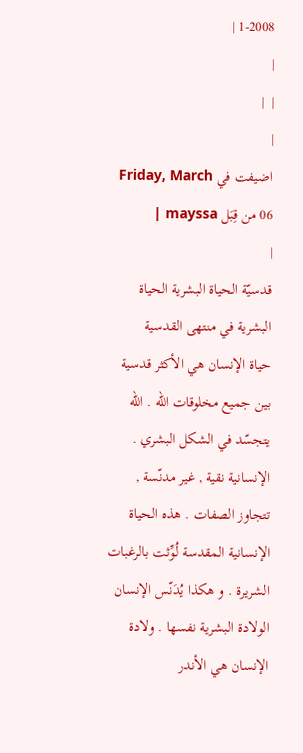1-2008 |
|
|  |
|
اضيفت في Friday, March 06 من قِبَل mayssa |
|
قدسيّة الحياة البشرية الحياة البشرية في منتهى القدسية
حياة الإنسان هي الأكثر قدسية بين جميع مخلوقات الله . الله يتجسّد في الشكل البشري . الإنسانية نقية , غير مدنّسة , تتجاوز الصفات . هذه الحياة الإنسانية المقدسة لُوِّثت بالرغبات الشريرة . و هكذا يُدَنّس الإنسان الولادة البشرية نفسها . ولادة الإنسان هي الأندر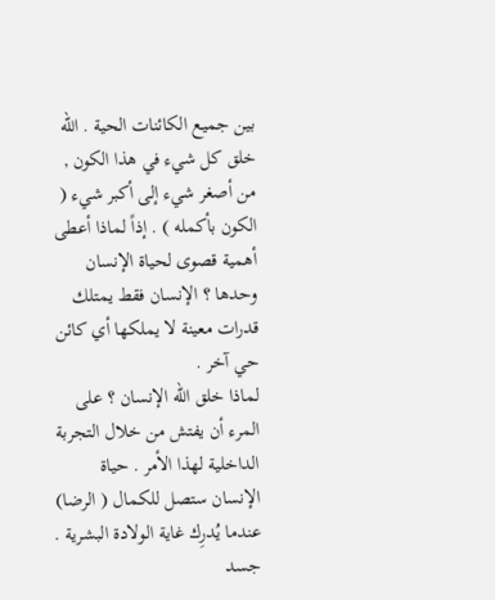بين جميع الكائنات الحية . الله خلق كل شيء في هذا الكون , من أصغر شيء إلى أكبر شيء ( الكون بأكمله ) . إذاً لماذا أعطى أهمية قصوى لحياة الإنسان وحدها ؟ الإنسان فقط يمتلك قدرات معينة لا يملكها أي كائن حي آخر .
لماذا خلق الله الإنسان ؟ على المرء أن يفتش من خلال التجربة الداخلية لهذا الأمر . حياة الإنسان ستصل للكمال ( الرضا) عندما يُدرِك غاية الولادة البشرية . جسد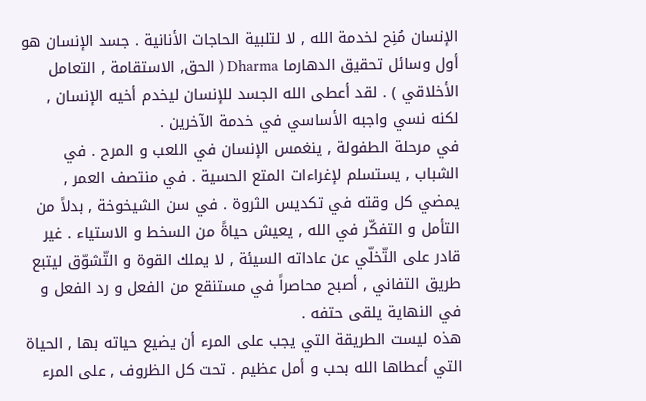الإنسان مُنِح لخدمة الله , لا لتلبية الحاجات الأنانية . جسد الإنسان هو أول وسائل تحقيق الدهارما Dharma ( الحق, الاستقامة , التعامل الأخلاقي ) . لقد أعطى الله الجسد للإنسان ليخدم أخيه الإنسان , لكنه نسي واجبه الأساسي في خدمة الآخرين .
في مرحلة الطفولة , ينغمس الإنسان في اللعب و المرح . في الشباب , يستسلم لإغراءات المتع الحسية . في منتصف العمر , يمضي كل وقته في تكديس الثروة . في سن الشيخوخة , بدلاً من التأمل و التفكّر في الله , يعيش حياةً من السخط و الاستياء . غير قادر على التّخلّي عن عاداته السيئة , لا يملك القوة و التّشوّق ليتبع طريق التفاني , أصبح محاصراً في مستنقع من الفعل و رد الفعل و في النهاية يلقى حتفه .
هذه ليست الطريقة التي يجب على المرء أن يضيع حياته بها , الحياة التي أعطاها الله بحب و أمل عظيم . تحت كل الظروف , على المرء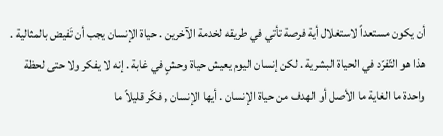أن يكون مستعداً لاستغلال أية فرصة تأتي في طريقه لخدمة الآخرين . حياة الإنسان يجب أن تَفيض بالمثالية . هذا هو التّفرّد في الحياة البشرية . لكن إنسان اليوم يعيش حياة وحشٍ في غابة . إنه لا يفكر ولا حتى لحظة واحدة ما الغاية ما الأصل أو الهدف من حياة الإنسان . أيها الإنسان , فكّر قليلاً ما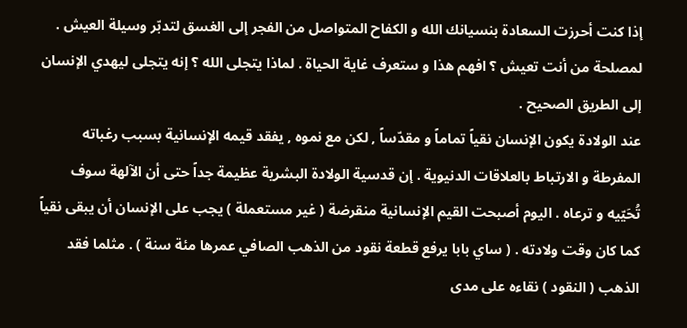إذا كنت أحرزت السعادة بنسيانك الله و الكفاح المتواصل من الفجر إلى الغسق لتدبّر وسيلة العيش .
لمصلحة من أنت تعيش ؟ افهم هذا و ستعرف غاية الحياة . لماذا يتجلى الله ؟ إنه يتجلى ليهدي الإنسان إلى الطريق الصحيح .
عند الولادة يكون الإنسان نقياً تماماً و مقدّساً , لكن مع نموه , يفقد قيمه الإنسانية بسبب رغباته المفرطة و الارتباط بالعلاقات الدنيوية . إن قدسية الولادة البشرية عظيمة جداً حتى أن الآلهة سوف تُحَيّيه و ترعاه . اليوم أصبحت القيم الإنسانية منقرضة ( غير مستعملة ) يجب على الإنسان أن يبقى نقياً كما كان وقت ولادته . ( ساي بابا يرفع قطعة نقود من الذهب الصافي عمرها مئة سنة ) . مثلما فقد الذهب ( النقود ) نقاءه على مدى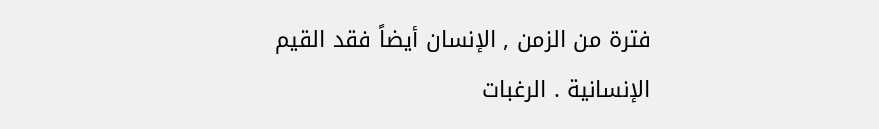فترة من الزمن , الإنسان أيضاً فقد القيم الإنسانية . الرغبات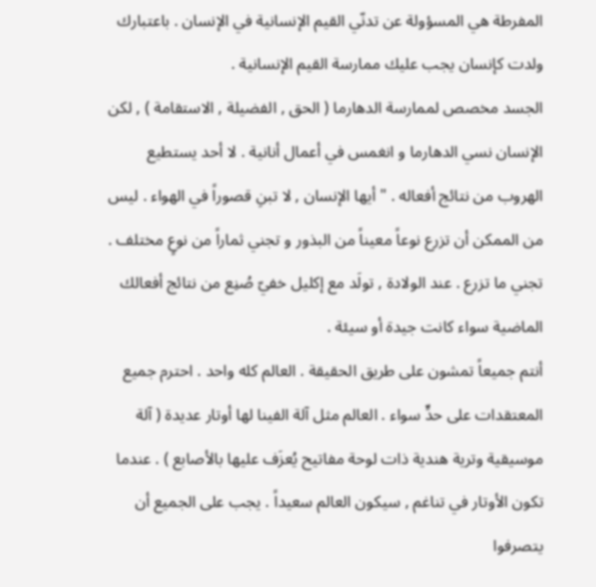المفرطة هي المسؤولة عن تدنّي القيم الإنسانية في الإنسان . باعتبارك ولدت كإنسان يجب عليك ممارسة القيم الإنسانية .
الجسد مخصص لممارسة الدهارما ( الحق , الفضيلة , الاستقامة ) , لكن الإنسان نسي الدهارما و انغمس في أعمال أنانية . لا أحد يستطيع الهروب من نتائج أفعاله . " أيها الإنسان , لا تبنِ قصوراً في الهواء . ليس من الممكن أن تزرع نوعاً معيناً من البذور و تجني ثماراً من نوعٍ مختلف . تجني ما تزرع . عند الولادة , تولَد مع إكليل خفيّ صُنِع من نتائج أفعالك الماضية سواء كانت جيدة أو سيئة .
أنتم جميعاً تمشون على طريق الحقيقة . العالم كله واحد . احترم جميع المعتقدات على حدٍّ سواء . العالم مثل آلة الفينا لها أوتار عديدة ( آلة موسيقية وترية هندية ذات لوحة مفاتيح يُعزَف عليها بالأصابع ) . عندما تكون الأوتار في تناغم , سيكون العالم سعيداً . يجب على الجميع أن يتصرفوا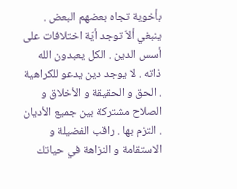بأخوية تجاه بعضهم البعض . ينبغي ألاّ توجد أيّة اختلافات على أسس الدين . الكل يعبدون الله ذاته . لا يوجد دين يدعو للكراهية . الحق و الحقيقة و الأخلاق و الصلاح مشتركة بين جميع الأديان . التزم بها . راقب الفضيلة و الاستقامة و النزاهة في حياتك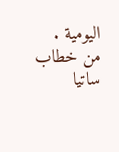اليومية .
من خطاب ساتيا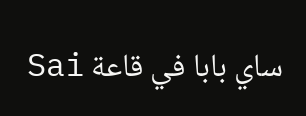ساي بابا في قاعة Sai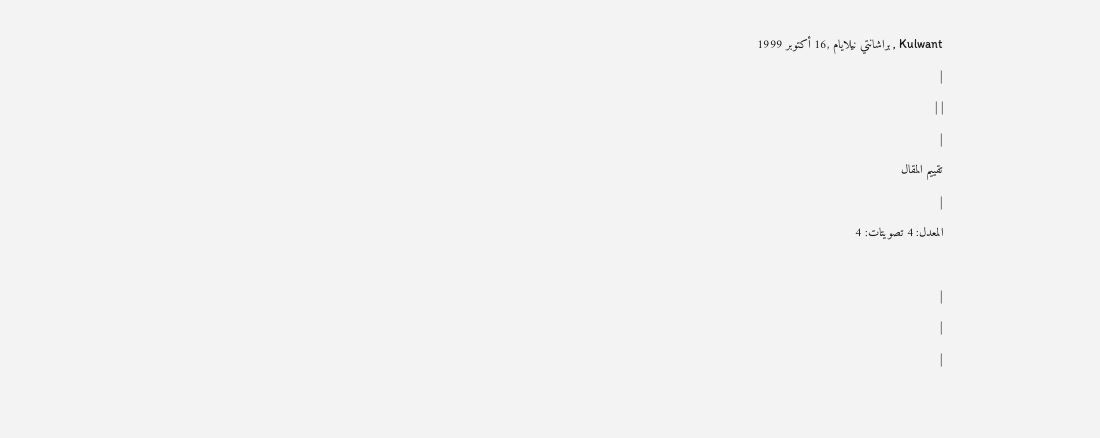Kulwant , براشانتي نيلايام ,16 أكتوبر 1999
|
| |
|
تقييم المقال
|
المعدل: 4 تصويتات: 4

|
|
|